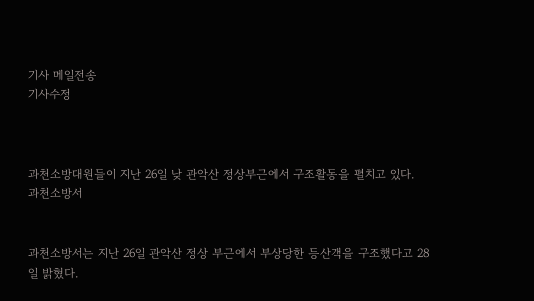기사 메일전송
기사수정



과천소방대원들이 지난 26일 낮 관악산 정상부근에서 구조활동을 펼치고 있다.  과천소방서


과천소방서는 지난 26일 관악산 정상 부근에서 부상당한 등산객을 구조했다고 28일 밝혔다.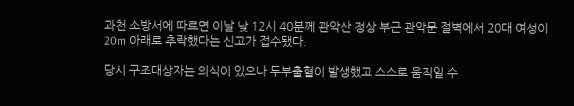과천 소방서에 따르면 이날 낮 12시 40분께 관악산 정상 부근 관악문 절벽에서 20대 여성이 20m 아래로 추락했다는 신고가 접수됐다.

당시 구조대상자는 의식이 있으나 두부출혈이 발생했고 스스로 움직일 수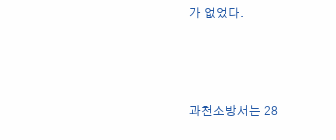가 없었다.



과천소방서는 28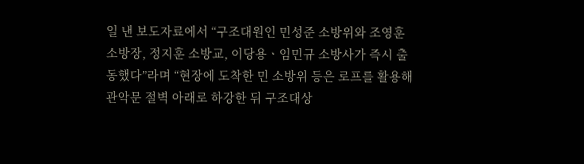일 낸 보도자료에서 “구조대원인 민성준 소방위와 조영훈 소방장, 정지훈 소방교, 이당용ㆍ임민규 소방사가 즉시 출동했다”라며 “현장에 도착한 민 소방위 등은 로프를 활용해 관악문 절벽 아래로 하강한 뒤 구조대상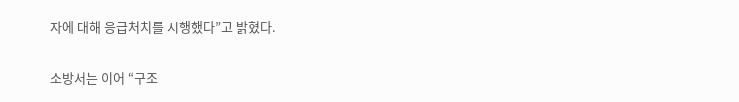자에 대해 응급처치를 시행했다”고 밝혔다.


소방서는 이어 “구조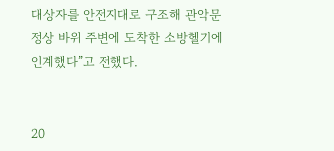대상자를 안전지대로 구조해 관악문 정상 바위 주변에 도착한 소방헬기에 인계했다”고 전했다.


20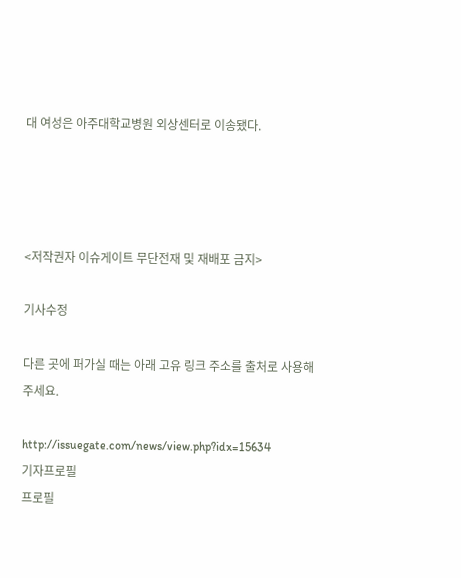대 여성은 아주대학교병원 외상센터로 이송됐다.




<저작권자 이슈게이트 무단전재 및 재배포 금지>

기사수정

다른 곳에 퍼가실 때는 아래 고유 링크 주소를 출처로 사용해주세요.

http://issuegate.com/news/view.php?idx=15634
기자프로필
프로필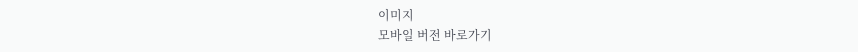이미지
모바일 버전 바로가기